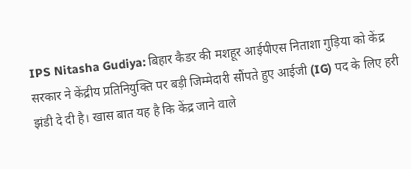IPS Nitasha Gudiya: बिहार कैडर की मशहूर आईपीएस निताशा गुड़िया को केंद्र सरकार ने केंद्रीय प्रतिनियुक्ति पर बड़ी जिम्मेदारी सौंपते हुए आईजी (IG) पद के लिए हरी झंडी दे दी है। खास बात यह है कि केंद्र जाने वाले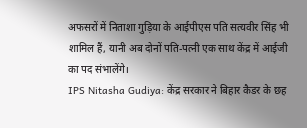अफसरों में निताशा गुड़िया के आईपीएस पति सत्यवीर सिंह भी शामिल हैं, यानी अब दोनों पति-पत्नी एक साथ केंद्र में आईजी का पद संभालेंगे।
IPS Nitasha Gudiya: केंद्र सरकार ने बिहार कैडर के छह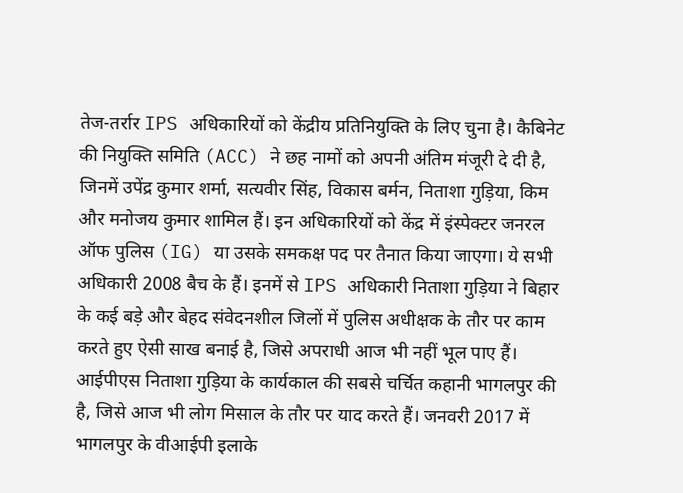तेज-तर्रार IPS अधिकारियों को केंद्रीय प्रतिनियुक्ति के लिए चुना है। कैबिनेट की नियुक्ति समिति (ACC) ने छह नामों को अपनी अंतिम मंजूरी दे दी है, जिनमें उपेंद्र कुमार शर्मा, सत्यवीर सिंह, विकास बर्मन, निताशा गुड़िया, किम और मनोजय कुमार शामिल हैं। इन अधिकारियों को केंद्र में इंस्पेक्टर जनरल ऑफ पुलिस (IG) या उसके समकक्ष पद पर तैनात किया जाएगा। ये सभी अधिकारी 2008 बैच के हैं। इनमें से IPS अधिकारी निताशा गुड़िया ने बिहार के कई बड़े और बेहद संवेदनशील जिलों में पुलिस अधीक्षक के तौर पर काम करते हुए ऐसी साख बनाई है, जिसे अपराधी आज भी नहीं भूल पाए हैं।
आईपीएस निताशा गुड़िया के कार्यकाल की सबसे चर्चित कहानी भागलपुर की है, जिसे आज भी लोग मिसाल के तौर पर याद करते हैं। जनवरी 2017 में भागलपुर के वीआईपी इलाके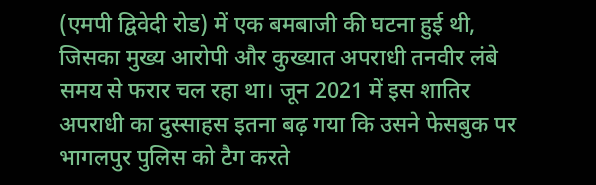(एमपी द्विवेदी रोड) में एक बमबाजी की घटना हुई थी, जिसका मुख्य आरोपी और कुख्यात अपराधी तनवीर लंबे समय से फरार चल रहा था। जून 2021 में इस शातिर अपराधी का दुस्साहस इतना बढ़ गया कि उसने फेसबुक पर भागलपुर पुलिस को टैग करते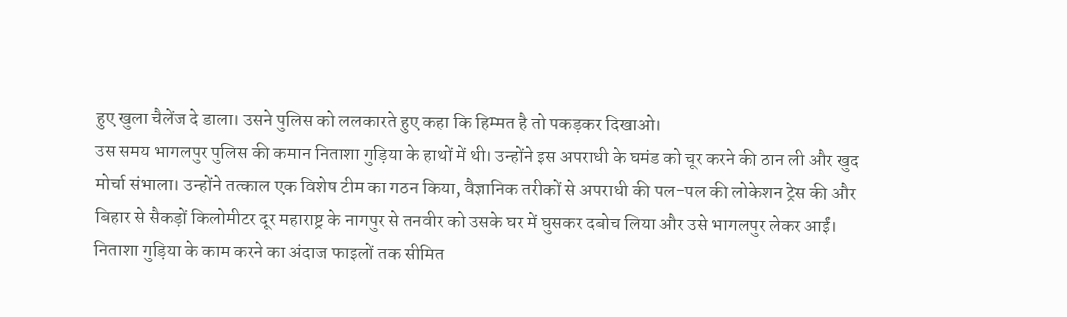हुए खुला चैलेंज दे डाला। उसने पुलिस को ललकारते हुए कहा कि हिम्मत है तो पकड़कर दिखाओ।
उस समय भागलपुर पुलिस की कमान निताशा गुड़िया के हाथों में थी। उन्होंने इस अपराधी के घमंड को चूर करने की ठान ली और खुद मोर्चा संभाला। उन्होंने तत्काल एक विशेष टीम का गठन किया, वैज्ञानिक तरीकों से अपराधी की पल-पल की लोकेशन ट्रेस की और बिहार से सैकड़ों किलोमीटर दूर महाराष्ट्र के नागपुर से तनवीर को उसके घर में घुसकर दबोच लिया और उसे भागलपुर लेकर आईं।
निताशा गुड़िया के काम करने का अंदाज फाइलों तक सीमित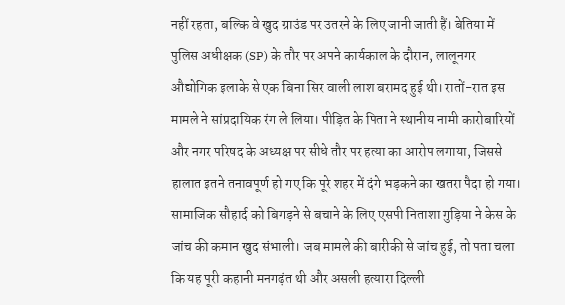नहीं रहता, बल्कि वे खुद ग्राउंड पर उतरने के लिए जानी जाती हैं। बेतिया में पुलिस अधीक्षक (SP) के तौर पर अपने कार्यकाल के दौरान, लालूनगर औद्योगिक इलाके से एक बिना सिर वाली लाश बरामद हुई थी। रातों-रात इस मामले ने सांप्रदायिक रंग ले लिया। पीड़ित के पिता ने स्थानीय नामी कारोबारियों और नगर परिषद के अध्यक्ष पर सीधे तौर पर हत्या का आरोप लगाया, जिससे हालात इतने तनावपूर्ण हो गए कि पूरे शहर में दंगे भड़कने का खतरा पैदा हो गया।
सामाजिक सौहार्द को बिगड़ने से बचाने के लिए एसपी निताशा गुड़िया ने केस के जांच की कमान खुद संभाली। जब मामले की बारीकी से जांच हुई, तो पता चला कि यह पूरी कहानी मनगढ़ंत थी और असली हत्यारा दिल्ली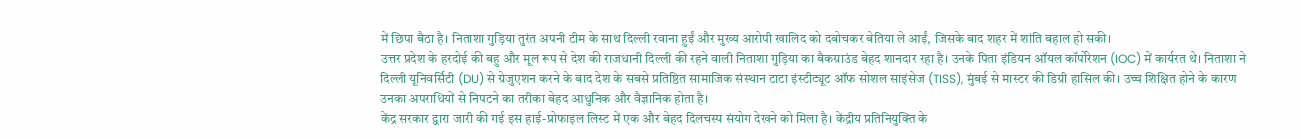में छिपा बैठा है। निताशा गुड़िया तुरंत अपनी टीम के साथ दिल्ली रवाना हुईं और मुख्य आरोपी खालिद को दबोचकर बेतिया ले आईं, जिसके बाद शहर में शांति बहाल हो सकी।
उत्तर प्रदेश के हरदोई की बहु और मूल रूप से देश की राजधानी दिल्ली की रहने वाली निताशा गुड़िया का बैकग्राउंड बेहद शानदार रहा है। उनके पिता इंडियन ऑयल कॉर्पोरेशन (IOC) में कार्यरत थे। निताशा ने दिल्ली यूनिवर्सिटी (DU) से ग्रेजुएशन करने के बाद देश के सबसे प्रतिष्ठित सामाजिक संस्थान टाटा इंस्टीट्यूट ऑफ सोशल साइंसेज (TISS), मुंबई से मास्टर की डिग्री हासिल की। उच्च शिक्षित होने के कारण उनका अपराधियों से निपटने का तरीका बेहद आधुनिक और वैज्ञानिक होता है।
केंद्र सरकार द्वारा जारी की गई इस हाई-प्रोफाइल लिस्ट में एक और बेहद दिलचस्प संयोग देखने को मिला है। केंद्रीय प्रतिनियुक्ति के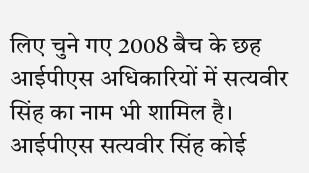लिए चुने गए 2008 बैच के छह आईपीएस अधिकारियों में सत्यवीर सिंह का नाम भी शामिल है। आईपीएस सत्यवीर सिंह कोई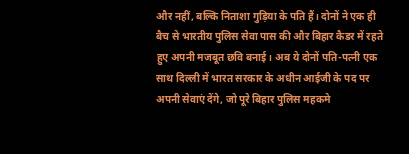और नहीं, बल्कि निताशा गुड़िया के पति हैं। दोनों ने एक ही बैच से भारतीय पुलिस सेवा पास की और बिहार कैडर में रहते हुए अपनी मजबूत छवि बनाई। अब ये दोनों पति-पत्नी एक साथ दिल्ली में भारत सरकार के अधीन आईजी के पद पर अपनी सेवाएं देंगे, जो पूरे बिहार पुलिस महकमे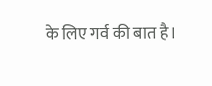के लिए गर्व की बात है।